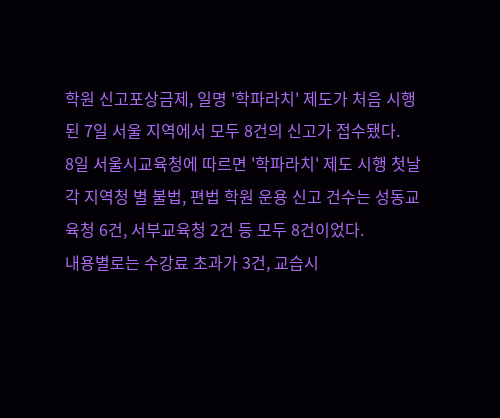학원 신고포상금제, 일명 '학파라치' 제도가 처음 시행된 7일 서울 지역에서 모두 8건의 신고가 접수됐다.
8일 서울시교육청에 따르면 '학파라치' 제도 시행 첫날 각 지역청 별 불법, 편법 학원 운용 신고 건수는 성동교육청 6건, 서부교육청 2건 등 모두 8건이었다.
내용별로는 수강료 초과가 3건, 교습시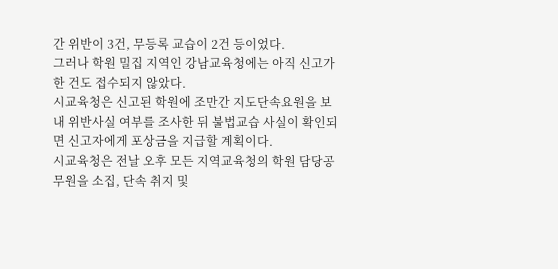간 위반이 3건, 무등록 교습이 2건 등이었다.
그러나 학원 밀집 지역인 강남교육청에는 아직 신고가 한 건도 접수되지 않았다.
시교육청은 신고된 학원에 조만간 지도단속요원을 보내 위반사실 여부를 조사한 뒤 불법교습 사실이 확인되면 신고자에게 포상금을 지급할 계획이다.
시교육청은 전날 오후 모든 지역교육청의 학원 담당공무원을 소집, 단속 취지 및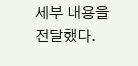세부 내용을 전달했다.